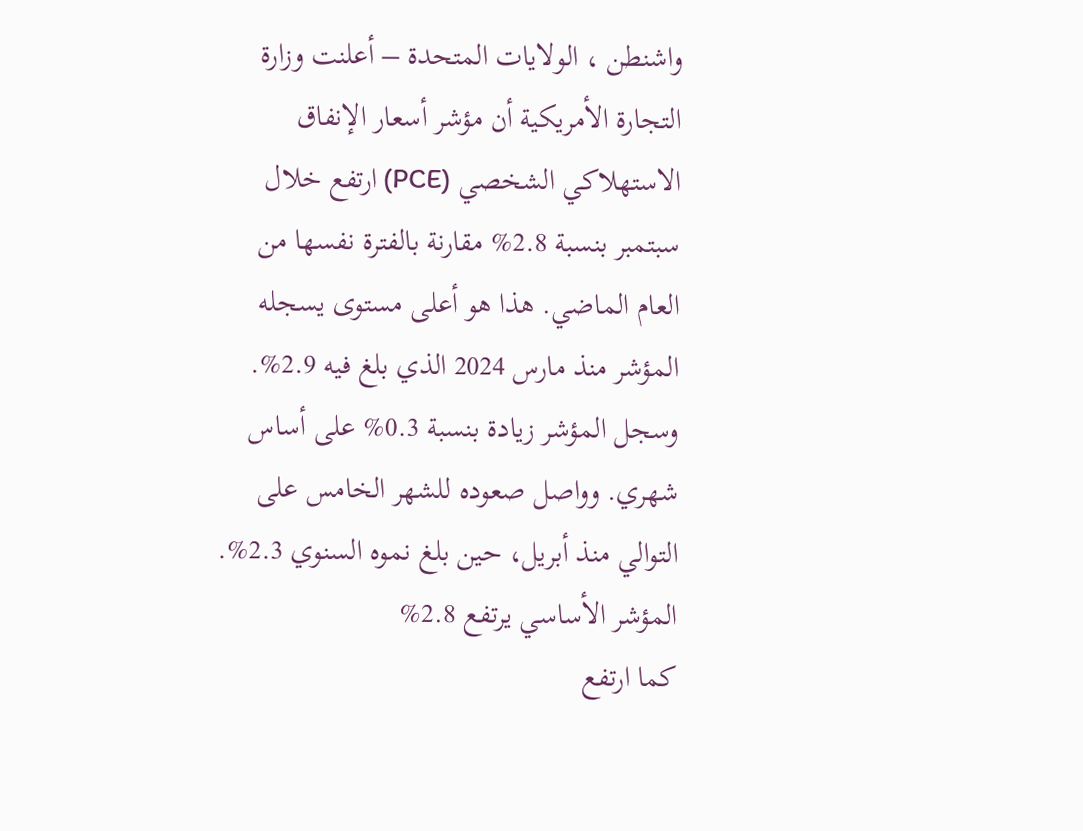واشنطن ، الولايات المتحدة – أعلنت وزارة التجارة الأمريكية أن مؤشر أسعار الإنفاق الاستهلاكي الشخصي (PCE) ارتفع خلال سبتمبر بنسبة 2.8% مقارنة بالفترة نفسها من العام الماضي. هذا هو أعلى مستوى يسجله المؤشر منذ مارس 2024 الذي بلغ فيه 2.9%.
وسجل المؤشر زيادة بنسبة 0.3% على أساس شهري. وواصل صعوده للشهر الخامس على التوالي منذ أبريل، حين بلغ نموه السنوي 2.3%.
المؤشر الأساسي يرتفع 2.8%
كما ارتفع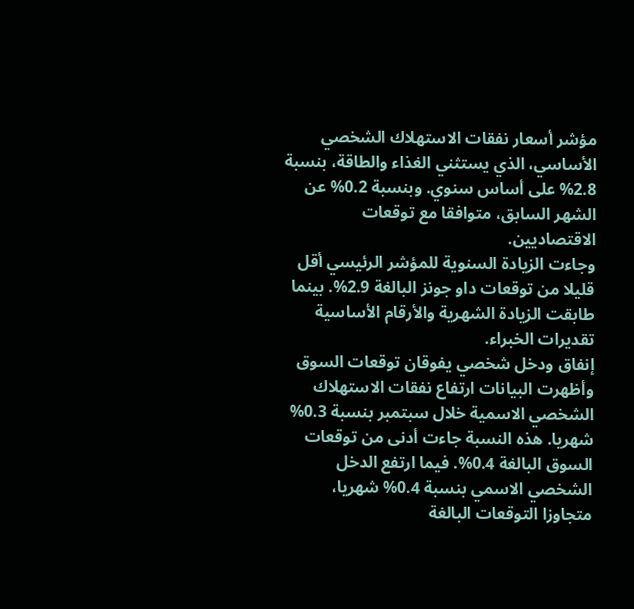مؤشر أسعار نفقات الاستهلاك الشخصي الأساسي، الذي يستثني الغذاء والطاقة، بنسبة 2.8% على أساس سنوي. وبنسبة 0.2% عن الشهر السابق، متوافقا مع توقعات الاقتصاديين.
وجاءت الزيادة السنوية للمؤشر الرئيسي أقل قليلا من توقعات داو جونز البالغة 2.9%. بينما طابقت الزيادة الشهرية والأرقام الأساسية تقديرات الخبراء.
إنفاق ودخل شخصي يفوقان توقعات السوق
وأظهرت البيانات ارتفاع نفقات الاستهلاك الشخصي الاسمية خلال سبتمبر بنسبة 0.3% شهريا. هذه النسبة جاءت أدنى من توقعات السوق البالغة 0.4%. فيما ارتفع الدخل الشخصي الاسمي بنسبة 0.4% شهريا، متجاوزا التوقعات البالغة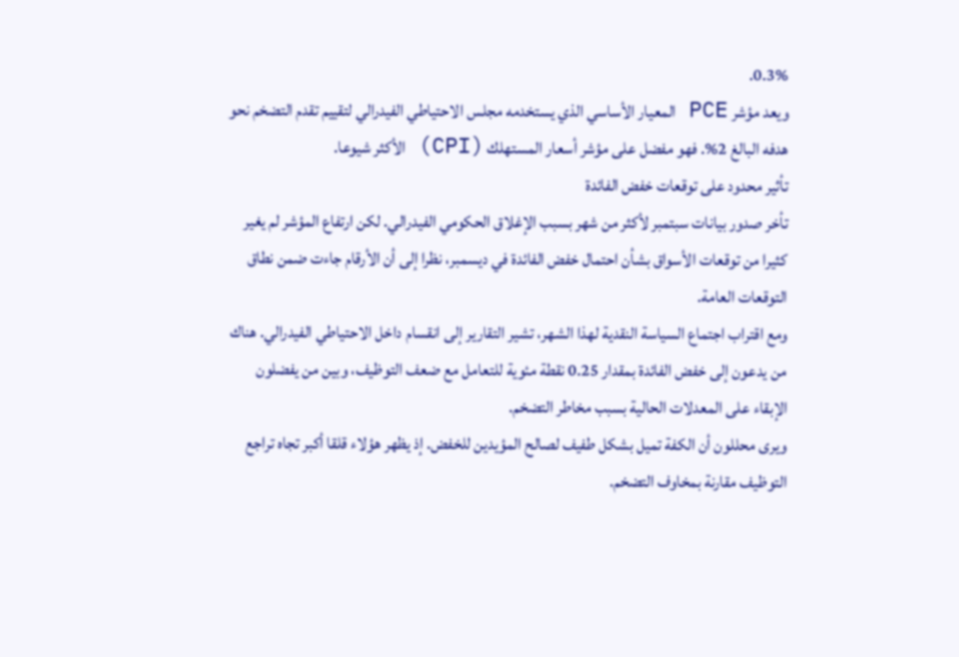0.3%.
ويعد مؤشر PCE المعيار الأساسي الذي يستخدمه مجلس الاحتياطي الفيدرالي لتقييم تقدم التضخم نحو هدفه البالغ 2%. فهو مفضل على مؤشر أسعار المستهلك (CPI) الأكثر شيوعا.
تأثير محدود على توقعات خفض الفائدة
تأخر صدور بيانات سبتمبر لأكثر من شهر بسبب الإغلاق الحكومي الفيدرالي. لكن ارتفاع المؤشر لم يغير كثيرا من توقعات الأسواق بشأن احتمال خفض الفائدة في ديسمبر، نظرا إلى أن الأرقام جاءت ضمن نطاق التوقعات العامة.
ومع اقتراب اجتماع السياسة النقدية لهذا الشهر، تشير التقارير إلى انقسام داخل الاحتياطي الفيدرالي. هناك من يدعون إلى خفض الفائدة بمقدار 0.25 نقطة مئوية للتعامل مع ضعف التوظيف، وبين من يفضلون الإبقاء على المعدلات الحالية بسبب مخاطر التضخم.
ويرى محللون أن الكفة تميل بشكل طفيف لصالح المؤيدين للخفض. إذ يظهر هؤلاء قلقا أكبر تجاه تراجع التوظيف مقارنة بمخاوف التضخم.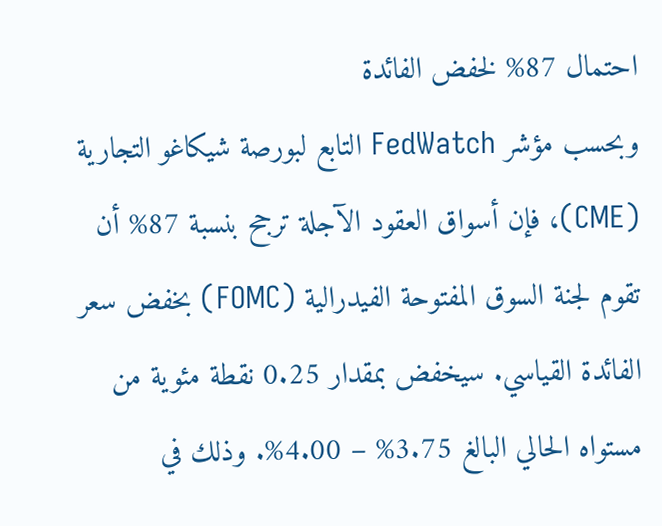احتمال 87% لخفض الفائدة
وبحسب مؤشر FedWatch التابع لبورصة شيكاغو التجارية (CME)، فإن أسواق العقود الآجلة ترجح بنسبة 87% أن تقوم لجنة السوق المفتوحة الفيدرالية (FOMC) بخفض سعر الفائدة القياسي. سيخفض بمقدار 0.25 نقطة مئوية من مستواه الحالي البالغ 3.75% – 4.00%. وذلك في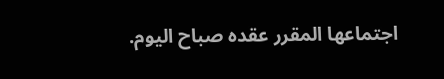اجتماعها المقرر عقده صباح اليوم.